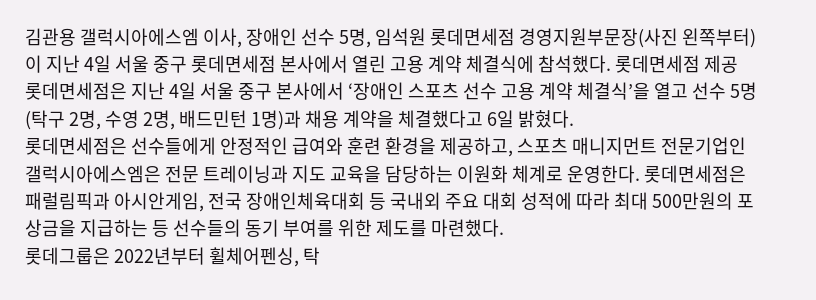김관용 갤럭시아에스엠 이사, 장애인 선수 5명, 임석원 롯데면세점 경영지원부문장(사진 왼쪽부터)이 지난 4일 서울 중구 롯데면세점 본사에서 열린 고용 계약 체결식에 참석했다. 롯데면세점 제공
롯데면세점은 지난 4일 서울 중구 본사에서 ‘장애인 스포츠 선수 고용 계약 체결식’을 열고 선수 5명(탁구 2명, 수영 2명, 배드민턴 1명)과 채용 계약을 체결했다고 6일 밝혔다.
롯데면세점은 선수들에게 안정적인 급여와 훈련 환경을 제공하고, 스포츠 매니지먼트 전문기업인 갤럭시아에스엠은 전문 트레이닝과 지도 교육을 담당하는 이원화 체계로 운영한다. 롯데면세점은 패럴림픽과 아시안게임, 전국 장애인체육대회 등 국내외 주요 대회 성적에 따라 최대 500만원의 포상금을 지급하는 등 선수들의 동기 부여를 위한 제도를 마련했다.
롯데그룹은 2022년부터 휠체어펜싱, 탁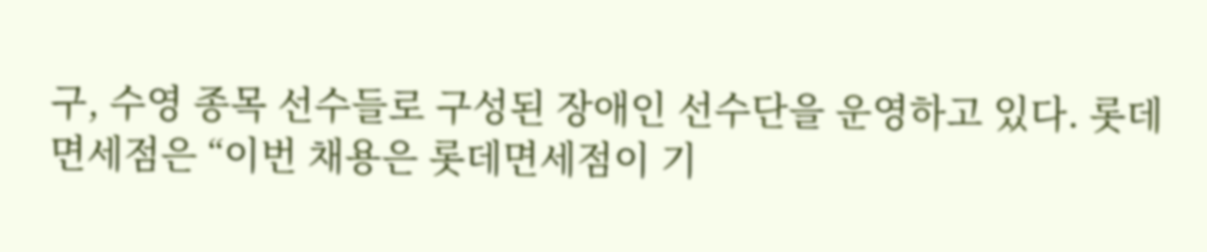구, 수영 종목 선수들로 구성된 장애인 선수단을 운영하고 있다. 롯데면세점은 “이번 채용은 롯데면세점이 기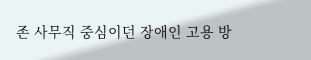존 사무직 중심이던 장애인 고용 방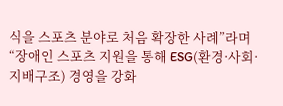식을 스포츠 분야로 처음 확장한 사례”라며 “장애인 스포츠 지원을 통해 ESG(환경·사회·지배구조) 경영을 강화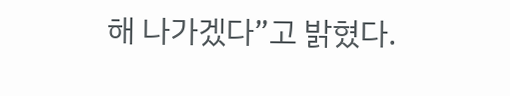해 나가겠다”고 밝혔다.